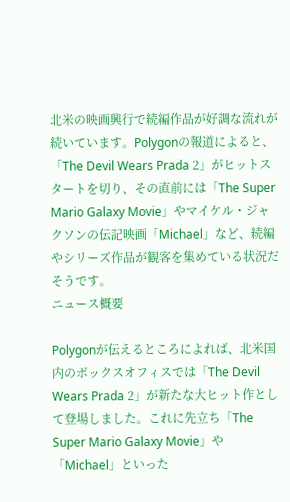北米の映画興行で続編作品が好調な流れが続いています。Polygonの報道によると、「The Devil Wears Prada 2」がヒットスタートを切り、その直前には「The Super Mario Galaxy Movie」やマイケル・ジャクソンの伝記映画「Michael」など、続編やシリーズ作品が観客を集めている状況だそうです。
ニュース概要

Polygonが伝えるところによれば、北米国内のボックスオフィスでは「The Devil Wears Prada 2」が新たな大ヒット作として登場しました。これに先立ち「The Super Mario Galaxy Movie」や「Michael」といった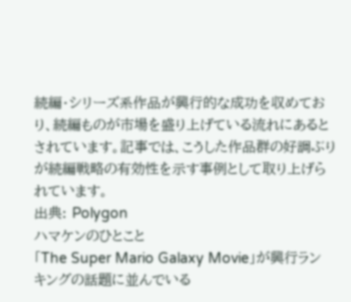続編・シリーズ系作品が興行的な成功を収めており、続編ものが市場を盛り上げている流れにあるとされています。記事では、こうした作品群の好調ぶりが続編戦略の有効性を示す事例として取り上げられています。
出典: Polygon
ハマケンのひとこと
「The Super Mario Galaxy Movie」が興行ランキングの話題に並んでいる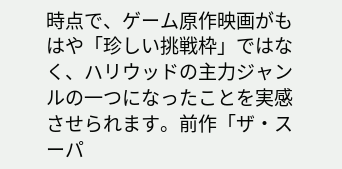時点で、ゲーム原作映画がもはや「珍しい挑戦枠」ではなく、ハリウッドの主力ジャンルの一つになったことを実感させられます。前作「ザ・スーパ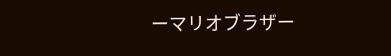ーマリオブラザー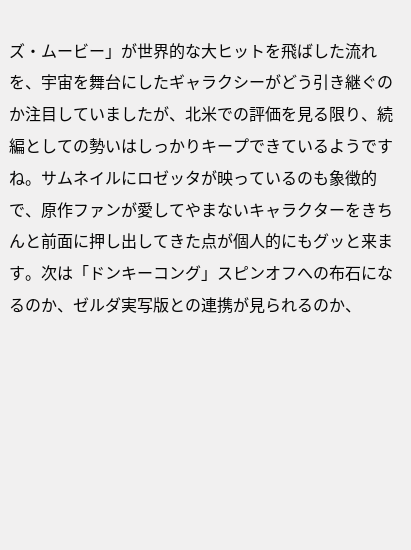ズ・ムービー」が世界的な大ヒットを飛ばした流れを、宇宙を舞台にしたギャラクシーがどう引き継ぐのか注目していましたが、北米での評価を見る限り、続編としての勢いはしっかりキープできているようですね。サムネイルにロゼッタが映っているのも象徴的で、原作ファンが愛してやまないキャラクターをきちんと前面に押し出してきた点が個人的にもグッと来ます。次は「ドンキーコング」スピンオフへの布石になるのか、ゼルダ実写版との連携が見られるのか、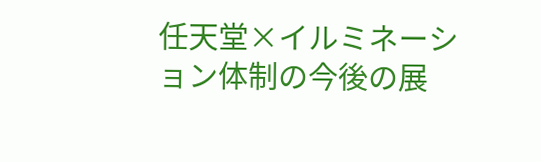任天堂×イルミネーション体制の今後の展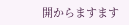開からますます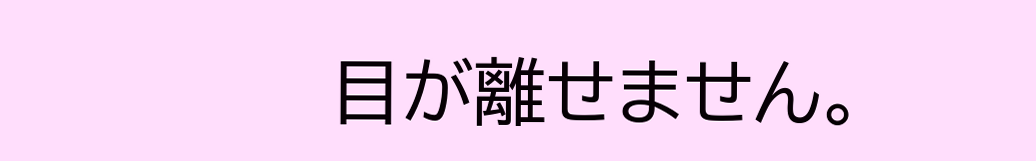目が離せません。